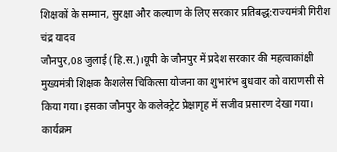शिक्षकों के सम्मान, सुरक्षा और कल्याण के लिए सरकार प्रतिबद्ध:राज्यमंत्री गिरीश चंद्र यादव
जौनपुर,08 जुलाई (हि.स.)।यूपी के जौनपुर में प्रदेश सरकार की महत्वाकांक्षी मुख्यमंत्री शिक्षक कैशलेस चिकित्सा योजना का शुभारंभ बुधवार को वाराणसी से किया गया। इसका जौनपुर के कलेक्ट्रेट प्रेक्षागृह में सजीव प्रसारण देखा गया। कार्यक्रम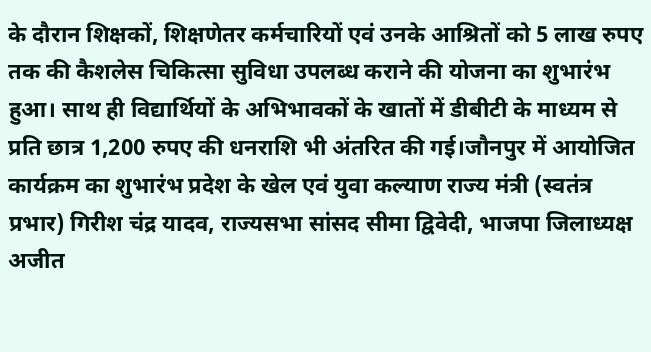के दौरान शिक्षकों, शिक्षणेतर कर्मचारियों एवं उनके आश्रितों को 5 लाख रुपए तक की कैशलेस चिकित्सा सुविधा उपलब्ध कराने की योजना का शुभारंभ हुआ। साथ ही विद्यार्थियों के अभिभावकों के खातों में डीबीटी के माध्यम से प्रति छात्र 1,200 रुपए की धनराशि भी अंतरित की गई।जौनपुर में आयोजित कार्यक्रम का शुभारंभ प्रदेश के खेल एवं युवा कल्याण राज्य मंत्री (स्वतंत्र प्रभार) गिरीश चंद्र यादव, राज्यसभा सांसद सीमा द्विवेदी, भाजपा जिलाध्यक्ष अजीत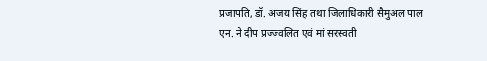प्रजापति, डॉ. अजय सिंह तथा जिलाधिकारी सैमुअल पाल एन. ने दीप प्रज्ज्वलित एवं मां सरस्वती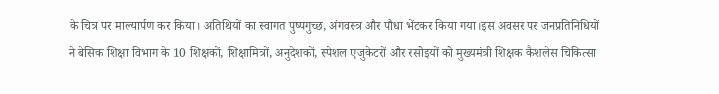के चित्र पर माल्यार्पण कर किया। अतिथियों का स्वागत पुष्पगुच्छ, अंगवस्त्र और पौधा भेंटकर किया गया।इस अवसर पर जनप्रतिनिधियों ने बेसिक शिक्षा विभाग के 10 शिक्षकों, शिक्षामित्रों, अनुदेशकों, स्पेशल एजुकेटरों और रसोइयों को मुख्यमंत्री शिक्षक कैशलेस चिकित्सा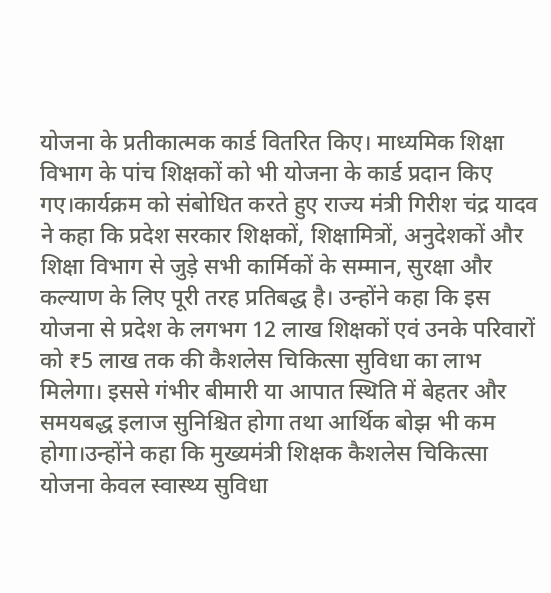योजना के प्रतीकात्मक कार्ड वितरित किए। माध्यमिक शिक्षा विभाग के पांच शिक्षकों को भी योजना के कार्ड प्रदान किए गए।कार्यक्रम को संबोधित करते हुए राज्य मंत्री गिरीश चंद्र यादव ने कहा कि प्रदेश सरकार शिक्षकों, शिक्षामित्रों, अनुदेशकों और शिक्षा विभाग से जुड़े सभी कार्मिकों के सम्मान, सुरक्षा और कल्याण के लिए पूरी तरह प्रतिबद्ध है। उन्होंने कहा कि इस योजना से प्रदेश के लगभग 12 लाख शिक्षकों एवं उनके परिवारों को ₹5 लाख तक की कैशलेस चिकित्सा सुविधा का लाभ मिलेगा। इससे गंभीर बीमारी या आपात स्थिति में बेहतर और समयबद्ध इलाज सुनिश्चित होगा तथा आर्थिक बोझ भी कम होगा।उन्होंने कहा कि मुख्यमंत्री शिक्षक कैशलेस चिकित्सा योजना केवल स्वास्थ्य सुविधा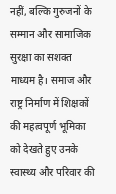नहीं, बल्कि गुरुजनों के सम्मान और सामाजिक सुरक्षा का सशक्त माध्यम है। समाज और राष्ट्र निर्माण में शिक्षकों की महत्वपूर्ण भूमिका को देखते हुए उनके स्वास्थ्य और परिवार की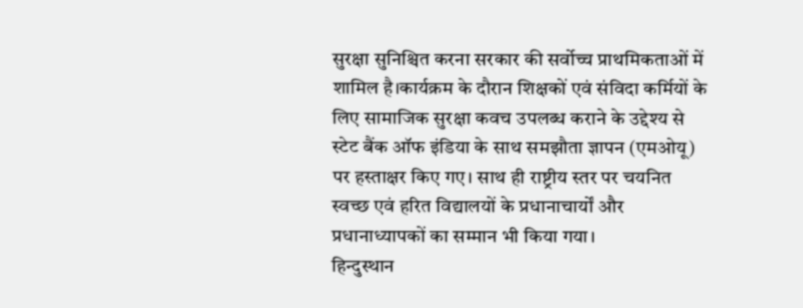सुरक्षा सुनिश्चित करना सरकार की सर्वोच्च प्राथमिकताओं में शामिल है।कार्यक्रम के दौरान शिक्षकों एवं संविदा कर्मियों के लिए सामाजिक सुरक्षा कवच उपलब्ध कराने के उद्देश्य से स्टेट बैंक ऑफ इंडिया के साथ समझौता ज्ञापन (एमओयू) पर हस्ताक्षर किए गए। साथ ही राष्ट्रीय स्तर पर चयनित स्वच्छ एवं हरित विद्यालयों के प्रधानाचार्यों और प्रधानाध्यापकों का सम्मान भी किया गया।
हिन्दुस्थान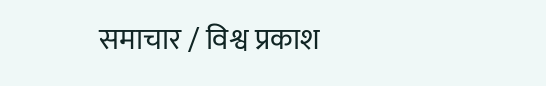समाचार / विश्व प्रकाश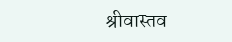श्रीवास्तव